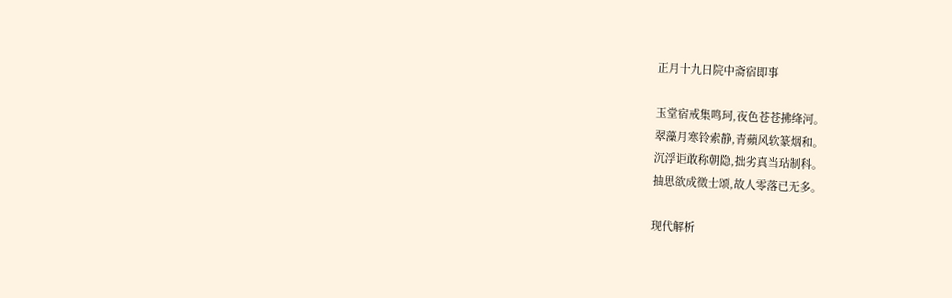正月十九日院中斋宿即事

玉堂宿戒集鸣珂,夜色苍苍拂绛河。
翠藻月寒铃索静,青蘋风软篆烟和。
沉浮讵敢称朝隐,拙劣真当玷制科。
抽思欲成徵士颂,故人零落已无多。

现代解析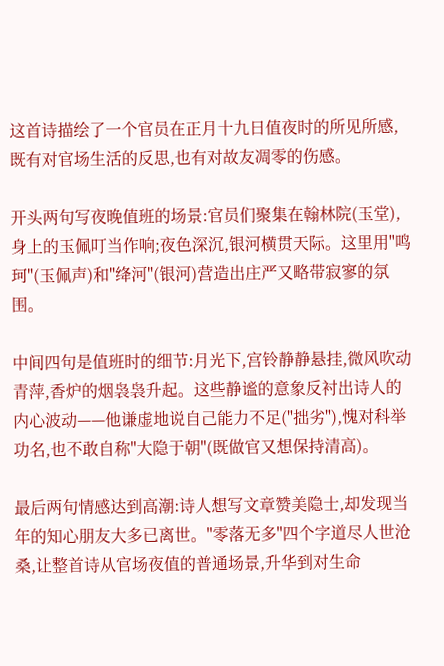这首诗描绘了一个官员在正月十九日值夜时的所见所感,既有对官场生活的反思,也有对故友凋零的伤感。

开头两句写夜晚值班的场景:官员们聚集在翰林院(玉堂),身上的玉佩叮当作响;夜色深沉,银河横贯天际。这里用"鸣珂"(玉佩声)和"绛河"(银河)营造出庄严又略带寂寥的氛围。

中间四句是值班时的细节:月光下,宫铃静静悬挂,微风吹动青萍,香炉的烟袅袅升起。这些静谧的意象反衬出诗人的内心波动——他谦虚地说自己能力不足("拙劣"),愧对科举功名,也不敢自称"大隐于朝"(既做官又想保持清高)。

最后两句情感达到高潮:诗人想写文章赞美隐士,却发现当年的知心朋友大多已离世。"零落无多"四个字道尽人世沧桑,让整首诗从官场夜值的普通场景,升华到对生命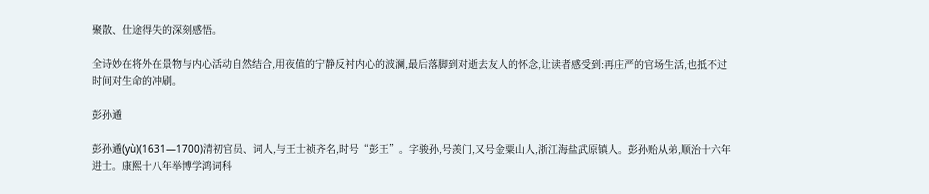聚散、仕途得失的深刻感悟。

全诗妙在将外在景物与内心活动自然结合,用夜值的宁静反衬内心的波澜,最后落脚到对逝去友人的怀念,让读者感受到:再庄严的官场生活,也抵不过时间对生命的冲刷。

彭孙遹

彭孙遹(yù)(1631—1700)清初官员、词人,与王士祯齐名,时号“彭王”。字骏孙,号羡门,又号金粟山人,浙江海盐武原镇人。彭孙贻从弟,顺治十六年进士。康熙十八年举博学鸿词科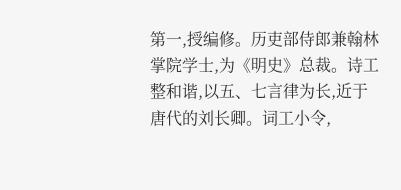第一,授编修。历吏部侍郎兼翰林掌院学士,为《明史》总裁。诗工整和谐,以五、七言律为长,近于唐代的刘长卿。词工小令,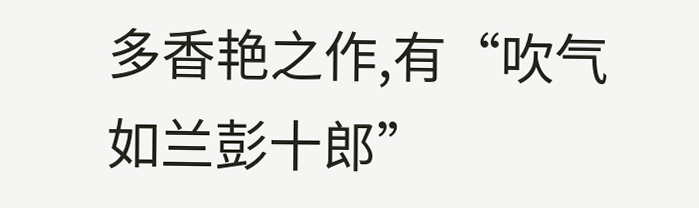多香艳之作,有“吹气如兰彭十郎”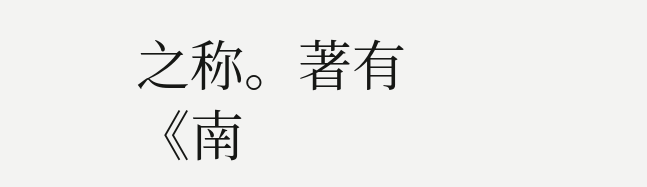之称。著有《南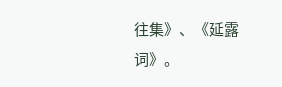往集》、《延露词》。